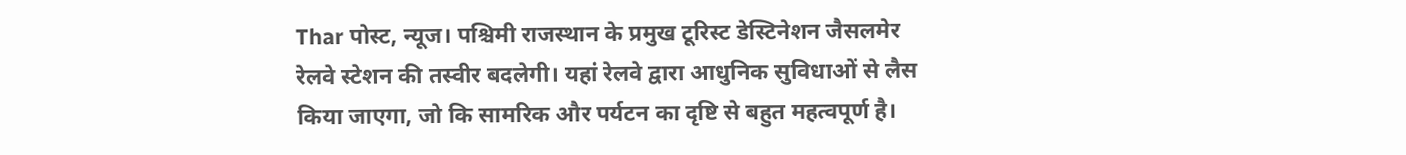Thar पोस्ट, न्यूज। पश्चिमी राजस्थान के प्रमुख टूरिस्ट डेस्टिनेशन जैसलमेर रेलवे स्टेशन की तस्वीर बदलेगी। यहां रेलवे द्वारा आधुनिक सुविधाओं से लैस किया जाएगा, जो कि सामरिक और पर्यटन का दृष्टि से बहुत महत्वपूर्ण है।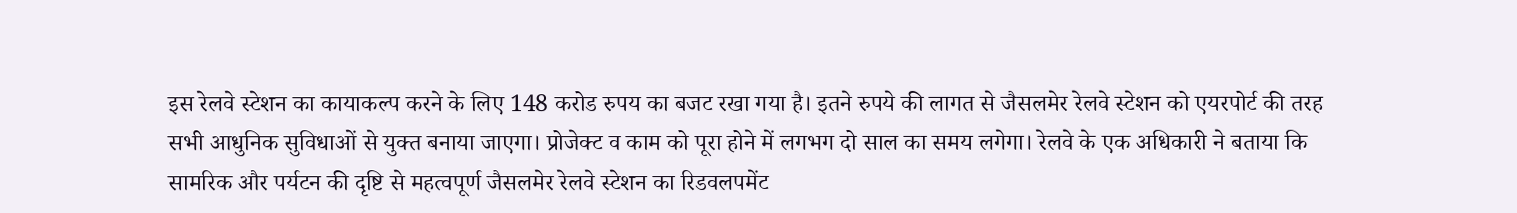इस रेलवे स्टेशन का कायाकल्प करने के लिए 148 करोड रुपय का बजट रखा गया है। इतने रुपये की लागत से जैसलमेर रेलवे स्टेशन को एयरपोर्ट की तरह सभी आधुनिक सुविधाओं से युक्त बनाया जाएगा। प्रोजेक्ट व काम को पूरा होने में लगभग दो साल का समय लगेगा। रेलवे के एक अधिकारी ने बताया कि सामरिक और पर्यटन की दृष्टि से महत्वपूर्ण जैसलमेर रेलवे स्टेशन का रिडवलपमेंट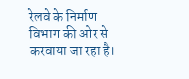रेलवे के निर्माण विभाग की ओर से करवाया जा रहा है।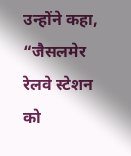उन्होंने कहा, “जैसलमेर रेलवे स्टेशन को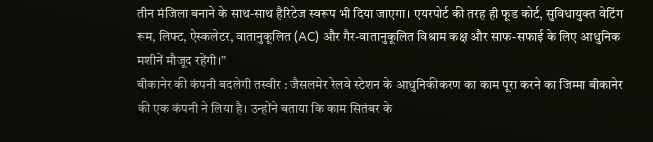तीन मंजिला बनाने के साथ-साथ हैरिटेज स्वरूप भी दिया जाएगा। एयरपोर्ट की तरह ही फूड कोर्ट, सुविधायुक्त वेटिंग रूम, लिफ्ट, ऐस्कलेटर, वातानुकूलित (AC) और गैर-वातानुकूलित विश्राम कक्ष और साफ-सफाई के लिए आधुनिक मशीनें मौजूद रहेंगी।”
बीकानेर की कंपनी बदलेगी तस्वीर : जैसलमेर रेलवे स्टेशन के आधुनिकीकरण का काम पूरा करने का जिम्मा बीकानेर की एक कंपनी ने लिया है। उन्होंने बताया कि काम सितंबर के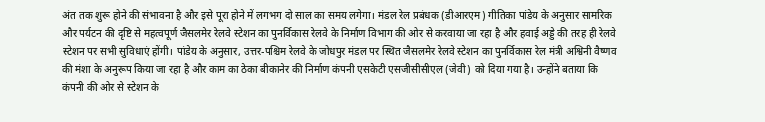अंत तक शुरू होने की संभावना है और इसे पूरा होने में लगभग दो साल का समय लगेगा। मंडल रेल प्रबंधक (डीआरएम) गीतिका पांडेय के अनुसार सामरिक और पर्यटन की दृष्टि से महत्वपूर्ण जैसलमेर रेलवे स्टेशन का पुनर्विकास रेलवे के निर्माण विभाग की ओर से करवाया जा रहा है और हवाई अड्डे की तरह ही रेलवे स्टेशन पर सभी सुविधाएं होंगी। पांडेय के अनुसार, उत्तर-पश्चिम रेलवे के जोधपुर मंडल पर स्थित जैसलमेर रेलवे स्टेशन का पुनर्विकास रेल मंत्री अश्विनी वैष्णव की मंशा के अनुरूप किया जा रहा है और काम का ठेका बीकानेर की निर्माण कंपनी एसकेटी एसजीसीसीएल (जेवी) को दिया गया है। उन्होंने बताया कि कंपनी की ओर से स्टेशन के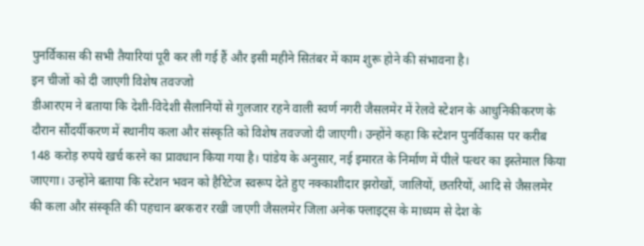पुनर्विकास की सभी तैयारियां पूरी कर ली गई हैं और इसी महीने सितंबर में काम शुरू होने की संभावना है।
इन चीजों को दी जाएगी विशेष तवज्जो
डीआरएम ने बताया कि देशी-विदेशी सैलानियों से गुलजार रहने वाली स्वर्ण नगरी जैसलमेर में रेलवे स्टेशन के आधुनिकीकरण के दौरान सौंदर्यीकरण में स्थानीय कला और संस्कृति को विशेष तवज्जो दी जाएगी। उन्होंने कहा कि स्टेशन पुनर्विकास पर करीब 148 करोड़ रुपये खर्च करने का प्रावधान किया गया है। पांडेय के अनुसार, नई इमारत के निर्माण में पीले पत्थर का इस्तेमाल किया जाएगा। उन्होंने बताया कि स्टेशन भवन को हैरिटेज स्वरूप देते हुए नक्काशीदार झरोखों, जालियों, छतरियों, आदि से जैसलमेर की कला और संस्कृति की पहचान बरकरार रखी जाएगी जैसलमेर जिला अनेक फ्लाइट्स के माध्यम से देश के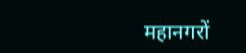महानगरों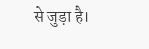से जुड़ा है।